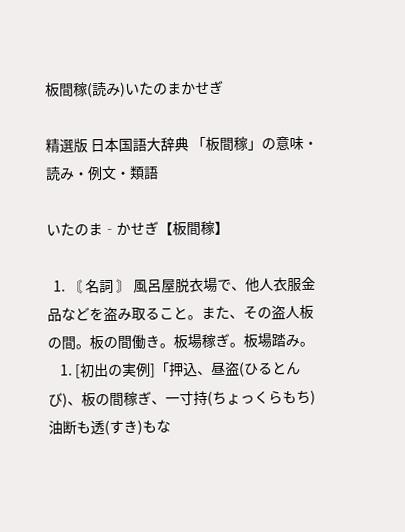板間稼(読み)いたのまかせぎ

精選版 日本国語大辞典 「板間稼」の意味・読み・例文・類語

いたのま‐かせぎ【板間稼】

  1. 〘 名詞 〙 風呂屋脱衣場で、他人衣服金品などを盗み取ること。また、その盗人板の間。板の間働き。板場稼ぎ。板場踏み。
    1. [初出の実例]「押込、昼盗(ひるとんび)、板の間稼ぎ、一寸持(ちょっくらもち)油断も透(すき)もな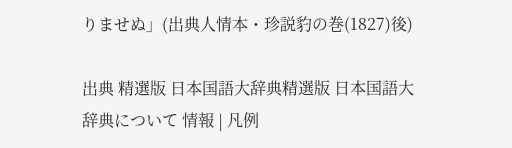りませぬ」(出典人情本・珍説豹の巻(1827)後)

出典 精選版 日本国語大辞典精選版 日本国語大辞典について 情報 | 凡例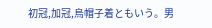初冠,加冠,烏帽子着ともいう。男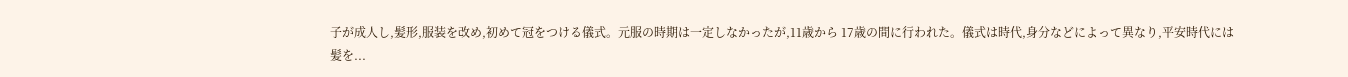子が成人し,髪形,服装を改め,初めて冠をつける儀式。元服の時期は一定しなかったが,11歳から 17歳の間に行われた。儀式は時代,身分などによって異なり,平安時代には髪を...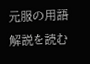元服の用語解説を読む